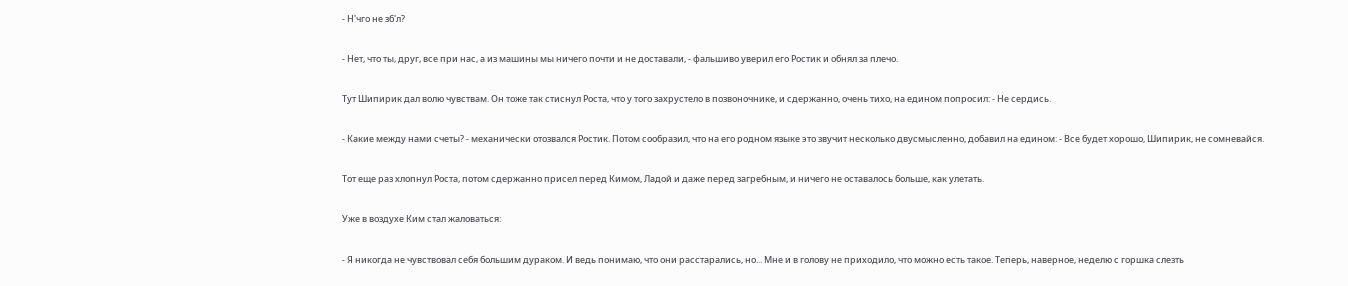- Н'чго не зб'л?

- Нет, что ты, друг, все при нас, а из машины мы ничего почти и не доставали, - фальшиво уверил его Ростик и обнял за плечо.

Тут Шипирик дал волю чувствам. Он тоже так стиснул Роста, что у того захрустело в позвоночнике, и сдержанно, очень тихо, на едином попросил: - Не сердись.

- Какие между нами счеты? - механически отозвался Ростик. Потом сообразил, что на его родном языке это звучит несколько двусмысленно, добавил на едином: - Все будет хорошо, Шипирик, не сомневайся.

Тот еще раз хлопнул Роста, потом сдержанно присел перед Кимом, Ладой и даже перед загребным, и ничего не оставалось больше, как улетать.

Уже в воздухе Ким стал жаловаться:

- Я никогда не чувствовал себя большим дураком. И ведь понимаю, что они расстарались, но... Мне и в голову не приходило, что можно есть такое. Теперь, наверное, неделю с горшка слезть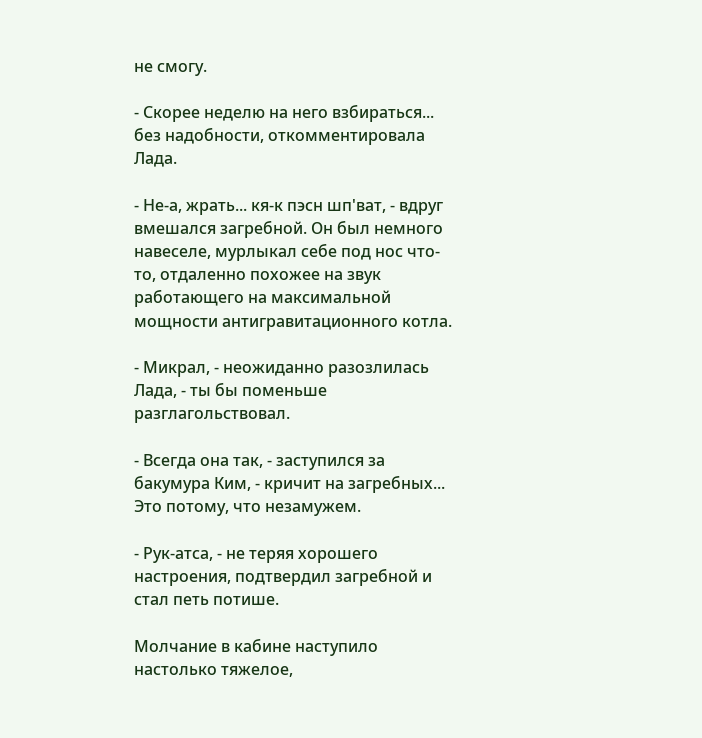не смогу.

- Скорее неделю на него взбираться... без надобности, откомментировала Лада.

- Не-а, жрать... кя-к пэсн шп'ват, - вдруг вмешался загребной. Он был немного навеселе, мурлыкал себе под нос что-то, отдаленно похожее на звук работающего на максимальной мощности антигравитационного котла.

- Микрал, - неожиданно разозлилась Лада, - ты бы поменьше разглагольствовал.

- Всегда она так, - заступился за бакумура Ким, - кричит на загребных... Это потому, что незамужем.

- Рук-атса, - не теряя хорошего настроения, подтвердил загребной и стал петь потише.

Молчание в кабине наступило настолько тяжелое,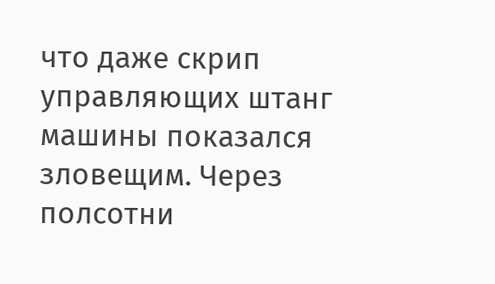что даже скрип управляющих штанг машины показался зловещим. Через полсотни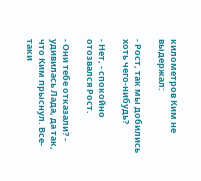километров Ким не выдержал:

- Рост, так мы добились хоть чего-нибудь?

- Нет, - спокойно отозвался Рост.

- Они тебе отказали? - удивилась Лада, да так, что Ким прыснул. Все-таки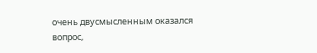очень двусмысленным оказался вопрос,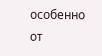особенно от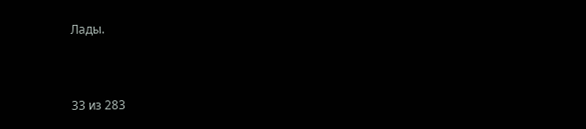Лады.



33 из 283